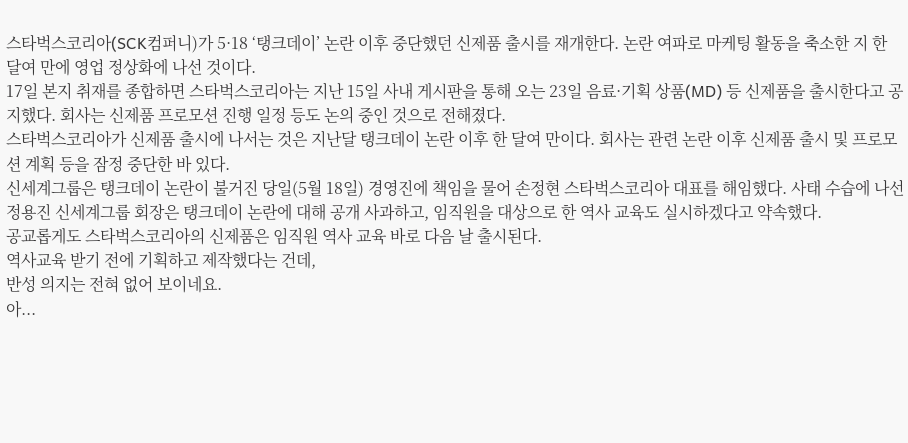스타벅스코리아(SCK컴퍼니)가 5·18 ‘탱크데이’ 논란 이후 중단했던 신제품 출시를 재개한다. 논란 여파로 마케팅 활동을 축소한 지 한 달여 만에 영업 정상화에 나선 것이다.
17일 본지 취재를 종합하면 스타벅스코리아는 지난 15일 사내 게시판을 통해 오는 23일 음료·기획 상품(MD) 등 신제품을 출시한다고 공지했다. 회사는 신제품 프로모션 진행 일정 등도 논의 중인 것으로 전해졌다.
스타벅스코리아가 신제품 출시에 나서는 것은 지난달 탱크데이 논란 이후 한 달여 만이다. 회사는 관련 논란 이후 신제품 출시 및 프로모션 계획 등을 잠정 중단한 바 있다.
신세계그룹은 탱크데이 논란이 불거진 당일(5월 18일) 경영진에 책임을 물어 손정현 스타벅스코리아 대표를 해임했다. 사태 수습에 나선 정용진 신세계그룹 회장은 탱크데이 논란에 대해 공개 사과하고, 임직원을 대상으로 한 역사 교육도 실시하겠다고 약속했다.
공교롭게도 스타벅스코리아의 신제품은 임직원 역사 교육 바로 다음 날 출시된다.
역사교육 받기 전에 기획하고 제작했다는 건데,
반성 의지는 전혀 없어 보이네요.
아...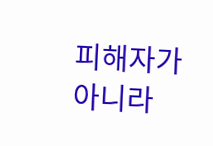피해자가 아니라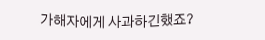가해자에게 사과하긴했죠?